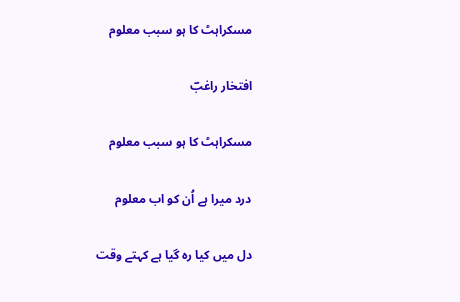مسکراہٹ کا ہو سبب معلوم

افتخار راغبؔ

مسکراہٹ کا ہو سبب معلوم

درد میرا ہے اُن کو اب معلوم

دل میں کیا رہ گیا ہے کہتے وقت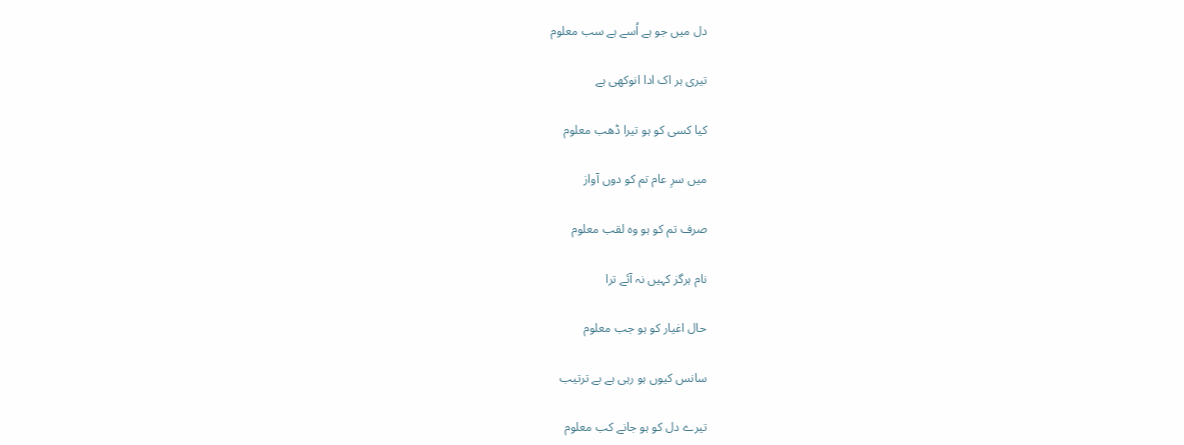دل میں جو ہے اُسے ہے سب معلوم

تیری ہر اک ادا انوکھی ہے

کیا کسی کو ہو تیرا ڈھب معلوم

میں سرِ عام تم کو دوں آواز

صرف تم کو ہو وہ لقب معلوم

نام ہرگز کہیں نہ آئے ترا

حال اغیار کو ہو جب معلوم

سانس کیوں ہو رہی ہے بے ترتیب

تیرے دل کو ہو جانے کب معلوم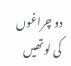دو چراغوں کی لو تھیں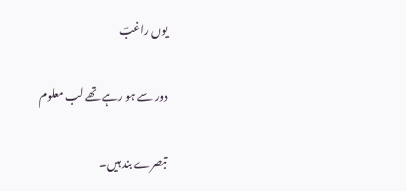یوں راغبؔ

دور سے ہو رہے تھے لب معلوم

تبصرے بند ہیں۔